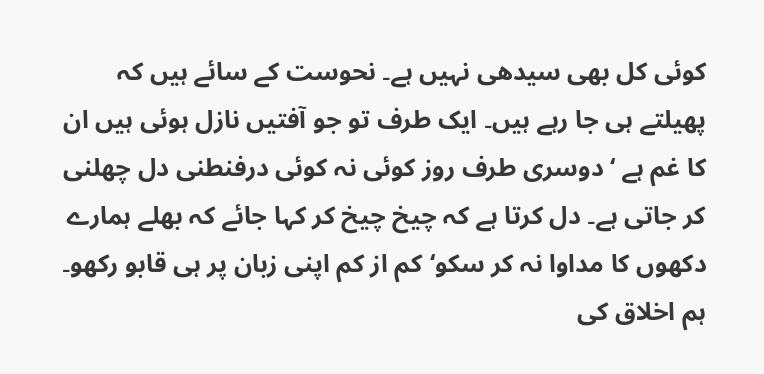کوئی کل بھی سیدھی نہیں ہے۔ نحوست کے سائے ہیں کہ پھیلتے ہی جا رہے ہیں۔ ایک طرف تو جو آفتیں نازل ہوئی ہیں ان کا غم ہے ‘ دوسری طرف روز کوئی نہ کوئی درفنطنی دل چھلنی کر جاتی ہے۔ دل کرتا ہے کہ چیخ چیخ کر کہا جائے کہ بھلے ہمارے دکھوں کا مداوا نہ کر سکو‘کم از کم اپنی زبان پر ہی قابو رکھو۔ ہم اخلاق کی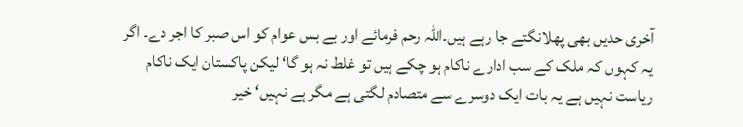آخری حدیں بھی پھلانگتے جا رہے ہیں۔اللہ رحم فرمائے اور بے بس عوام کو اس صبر کا اجر دے۔ اگر یہ کہوں کہ ملک کے سب ادارے ناکام ہو چکے ہیں تو غلط نہ ہو گا‘ لیکن پاکستان ایک ناکام ریاست نہیں ہے یہ بات ایک دوسرے سے متصادم لگتی ہے مگر ہے نہیں‘ خیر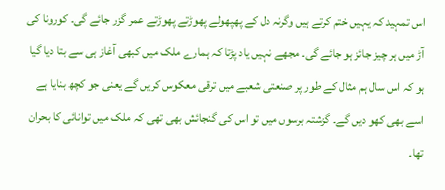اس تمہید کہ یہیں ختم کرتے ہیں وگرنہ دل کے پھپھولے پھوڑتے پھوڑتے عمر گزر جائے گی۔ کورونا کی آڑ میں ہر چیز جائز ہو جائے گی۔ مجھے نہیں یاد پڑتا کہ ہمارے ملک میں کبھی آغاز ہی سے بتا دیا گیا ہو کہ اس سال ہم مثال کے طور پر صنعتی شعبے میں ترقی معکوس کریں گے یعنی جو کچھ بنایا ہے اسے بھی کھو دیں گے۔ گزشتہ برسوں میں تو اس کی گنجائش بھی تھی کہ ملک میں توانائی کا بحران تھا۔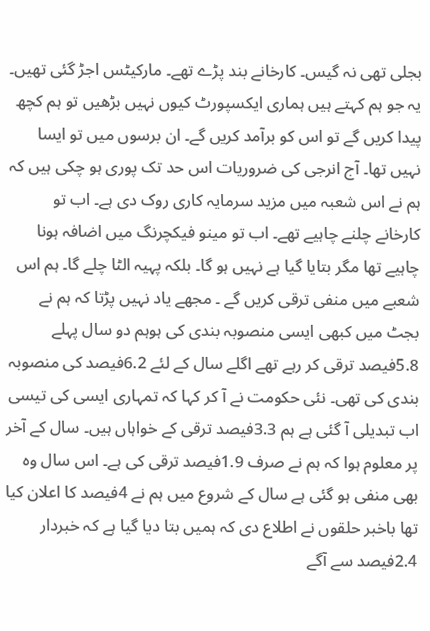بجلی تھی نہ گیس۔ کارخانے بند پڑے تھے۔ مارکیٹس اجڑ گئی تھیں۔ یہ جو ہم کہتے ہیں ہماری ایکسپورٹ کیوں نہیں بڑھیں تو ہم کچھ پیدا کریں گے تو اس کو برآمد کریں گے۔ ان برسوں میں تو ایسا نہیں تھا۔ آج انرجی کی ضروریات اس حد تک پوری ہو چکی ہیں کہ ہم نے اس شعبہ میں مزید سرمایہ کاری روک دی ہے۔ اب تو کارخانے چلنے چاہیے تھے۔ اب تو مینو فیکچرنگ میں اضافہ ہونا چاہیے تھا مگر بتایا گیا ہے نہیں ہو گا۔ بلکہ پہیہ الٹا چلے گا۔ ہم اس شعبے میں منفی ترقی کریں گے ۔ مجھے یاد نہیں پڑتا کہ ہم نے بجٹ میں کبھی ایسی منصوبہ بندی کی ہوہم دو سال پہلے 5.8فیصد ترقی کر رہے تھے اگلے سال کے لئے 6.2فیصد کی منصوبہ بندی کی تھی۔ نئی حکومت نے آ کر کہا کہ تمہاری ایسی کی تیسی اب تبدیلی آ گئی ہے ہم 3.3فیصد ترقی کے خواہاں ہیں۔ سال کے آخر پر معلوم ہوا کہ ہم نے صرف 1.9فیصد ترقی کی ہے۔ اس سال وہ بھی منفی ہو گئی ہے سال کے شروع میں ہم نے 4فیصد کا اعلان کیا تھا باخبر حلقوں نے اطلاع دی کہ ہمیں بتا دیا گیا ہے کہ خبردار 2.4فیصد سے آگے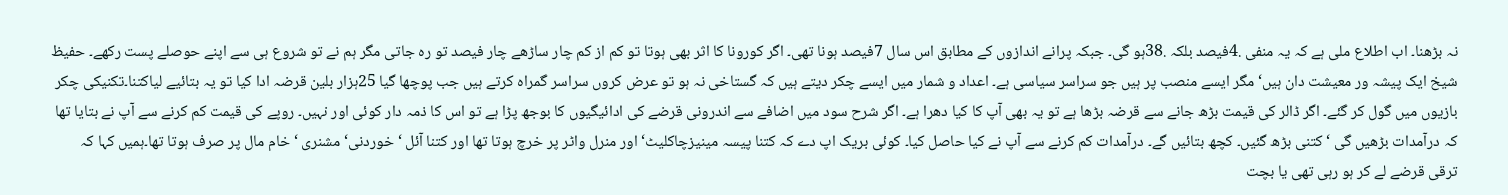نہ بڑھنا۔ اب اطلاع ملی ہے کہ یہ منفی .4فیصد بلکہ .38ہو گی۔ جبکہ پرانے اندازوں کے مطابق اس سال 7فیصد ہونا تھی۔ اگر کورونا کا اثر بھی ہوتا تو کم از کم چار ساڑھے چار فیصد تو رہ جاتی مگر ہم نے تو شروع ہی سے اپنے حوصلے پست رکھے۔ حفیظ شیخ ایک پیشہ ور معیشت دان ہیں‘ مگر ایسے منصب پر ہیں جو سراسر سیاسی ہے۔ اعداد و شمار میں ایسے چکر دیتے ہیں کہ گستاخی نہ ہو تو عرض کروں سراسر گمراہ کرتے ہیں جب پوچھا گیا 25ہزار بلین قرضہ ادا کیا تو یہ بتائیے لیاکتنا۔تکنیکی چکر بازیوں میں گول کر گئے۔ اگر ڈالر کی قیمت بڑھ جانے سے قرضہ بڑھا ہے تو یہ بھی آپ کا کیا دھرا ہے۔ اگر شرح سود میں اضافے سے اندرونی قرضے کی ادائیگیوں کا بوجھ پڑا ہے تو اس کا ذمہ دار کوئی اور نہیں۔ روپے کی قیمت کم کرنے سے آپ نے بتایا تھا کہ درآمدات بڑھیں گی ‘کتنی بڑھ گئیں۔ کچھ بتائیں گے۔ درآمدات کم کرنے سے آپ نے کیا حاصل کیا۔ کوئی بریک اپ دے کہ کتنا پیسہ مینیزچاکلیٹ‘اور منرل واٹر پر خرچ ہوتا تھا اور کتنا آئل ‘خوردنی‘ مشنری ‘ خام مال پر صرف ہوتا تھا۔ہمیں کہا کہ ترقی قرضے لے کر ہو رہی تھی یا بچت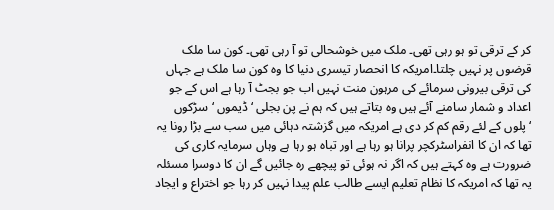کر کے ترقی تو ہو رہی تھی۔ ملک میں خوشحالی تو آ رہی تھی۔ کون سا ملک قرضوں پر نہیں چلتا۔امریکہ کا انحصار تیسری دنیا کا وہ کون سا ملک ہے جہاں کی ترقی بیرونی سرمائے کی مرہون منت نہیں اب جو بجٹ آ رہا ہے اس کے جو اعداد و شمار سامنے آئے ہیں وہ بتاتے ہیں کہ ہم نے پن بجلی ‘ڈیموں ‘سڑکوں ‘پلوں کے لئے رقم کم کر دی ہے امریکہ میں گزشتہ دہائی میں سب سے بڑا رونا یہ تھا کہ ان کا انفراسٹرکچر پرانا ہو رہا ہے اور تباہ ہو رہا ہے وہاں سرمایہ کاری کی ضرورت ہے وہ کہتے ہیں کہ اگر نہ ہوئی تو پیچھے رہ جائیں گے ان کا دوسرا مسئلہ یہ تھا کہ امریکہ کا نظام تعلیم ایسے طالب علم پیدا نہیں کر رہا جو اختراع و ایجاد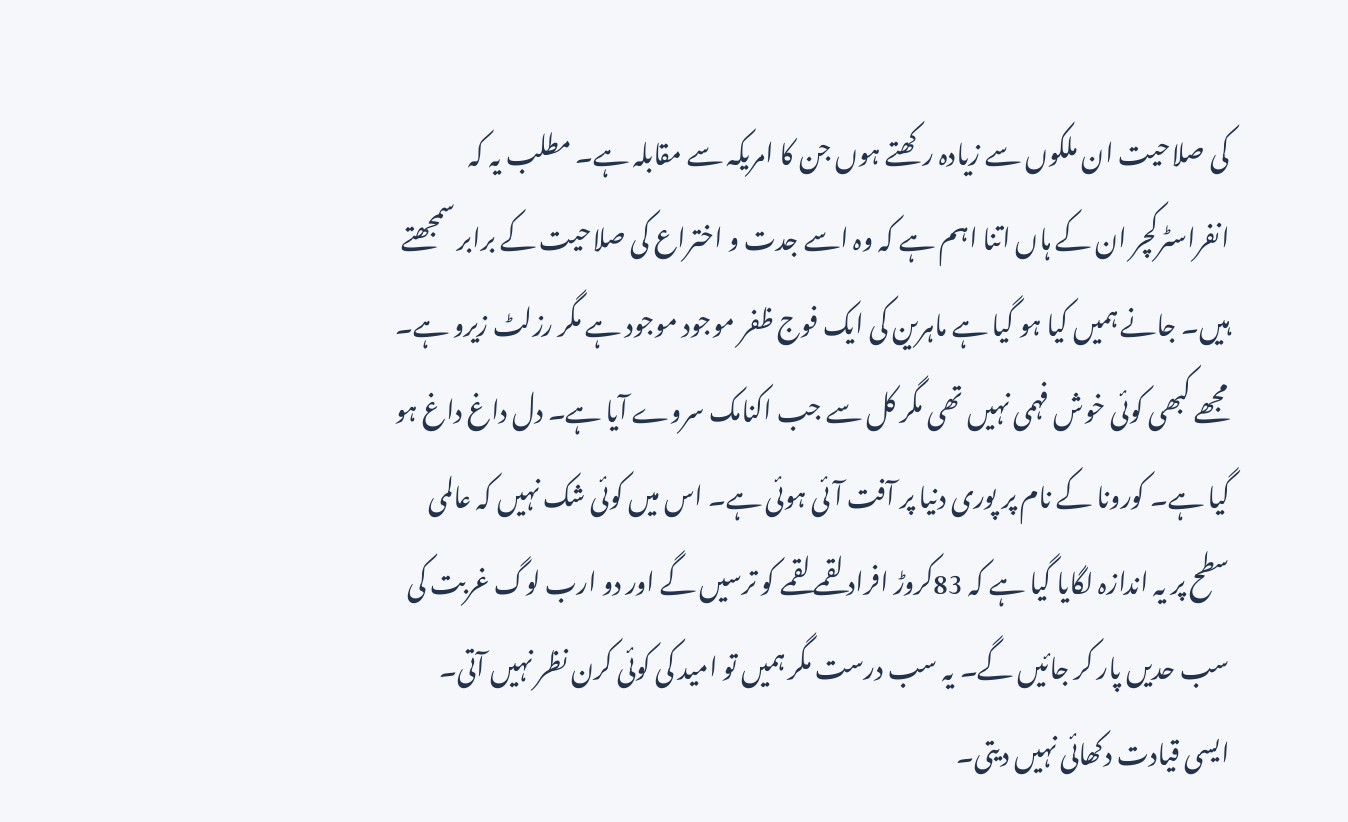کی صلاحیت ان ملکوں سے زیادہ رکھتے ہوں جن کا امریکہ سے مقابلہ ہے۔ مطلب یہ کہ انفراسٹرکچر ان کے ہاں اتنا اہم ہے کہ وہ اسے جدت و اختراع کی صلاحیت کے برابر سمجھتے ہیں۔ جانے ہمیں کیا ہو گیا ہے ماہرین کی ایک فوج ظفر موجود موجود ہے مگر رزلٹ زیرو ہے۔ مجھے کبھی کوئی خوش فہمی نہیں تھی مگر کل سے جب اکنامک سروے آیا ہے۔ دل داغ داغ ہو گیا ہے۔ کورونا کے نام پر پوری دنیا پر آفت آئی ہوئی ہے۔ اس میں کوئی شک نہیں کہ عالمی سطح پر یہ اندازہ لگایا گیا ہے کہ 83کروڑ افراد لقمے لقمے کو ترسیں گے اور دو ارب لوگ غربت کی سب حدیں پار کر جائیں گے۔ یہ سب درست مگر ہمیں تو امید کی کوئی کرن نظر نہیں آتی۔ ایسی قیادت دکھائی نہیں دیتی۔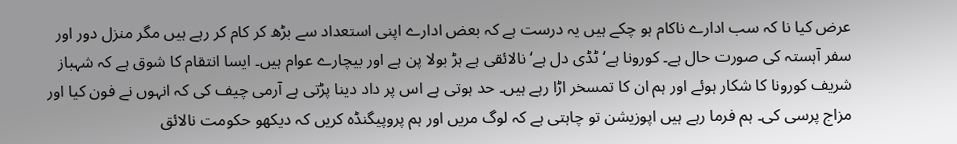عرض کیا نا کہ سب ادارے ناکام ہو چکے ہیں یہ درست ہے کہ بعض ادارے اپنی استعداد سے بڑھ کر کام کر رہے ہیں مگر منزل دور اور سفر آہستہ کی صورت حال ہے۔ کورونا ہے‘ ٹڈی دل ہے‘ نالائقی ہے ہڑ بولا پن ہے اور بیچارے عوام ہیں۔ ایسا انتقام کا شوق ہے کہ شہباز شریف کورونا کا شکار ہوئے اور ہم ان کا تمسخر اڑا رہے ہیں۔ حد ہوتی ہے اس پر داد دینا پڑتی ہے آرمی چیف کی کہ انہوں نے فون کیا اور مزاج پرسی کی۔ ہم فرما رہے ہیں اپوزیشن تو چاہتی ہے کہ لوگ مریں اور ہم پروپیگنڈہ کریں کہ دیکھو حکومت نالائق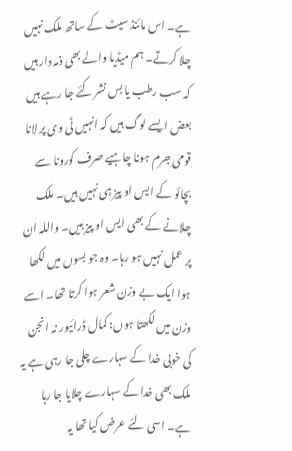ہے۔ اس مائنڈ سیٹ کے ساتھ ملک نہیں چلا کرتے۔ ہم میڈیا والے بھی ذمہ دار ہیں کہ سب رطب یا بس نشر کئے جا رہے ہیں بعض ایسے لوگ ہیں کہ انہیں ٹی وی پر لانا قومی جرم ہونا چاہیے صرف کورونا سے بچائو کے ایس او پیز ہی نہیں ہیں۔ ملک چلانے کے بھی ایس او پیز ہیں۔ واللہ ان پر عمل نہیں ہو رہا۔ وہ جو بسوں میں لکھا ہوا ایک بے وزن شعر ہوا کرتا تھا۔ اسے وزن میں لکھتا ہوں: کمال ڈرائیور نہ انجن کی خوبی خدا کے سہارے چلی جا رہی ہے یہ ملک بھی خدا کے سہارے چلایا جا رہا ہے۔ اسی لئے عرض کیا تھا یہ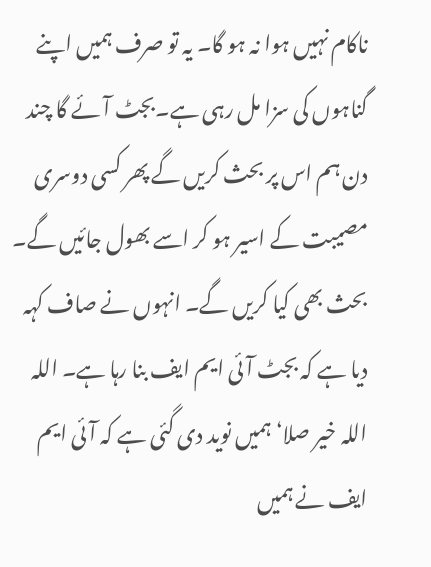ناکام نہیں ہوا نہ ہو گا۔ یہ تو صرف ہمیں اپنے گناہوں کی سزا مل رہی ہے۔بجٹ آئے گا چند دن ہم اس پر بحث کریں گے پھر کسی دوسری مصیبت کے اسیر ہو کر اسے بھول جائیں گے۔ بحث بھی کیا کریں گے۔ انہوں نے صاف کہہ دیا ہے کہ بجٹ آئی ایم ایف بنا رہا ہے۔ اللہ اللہ خیر صلا‘ ہمیں نوید دی گئی ہے کہ آئی ایم ایف نے ہمیں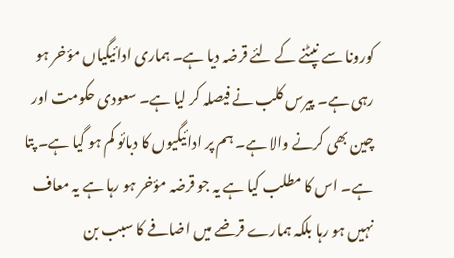کورونا سے نپٹنے کے لئے قرضہ دیا ہے۔ ہماری ادائیگیاں مؤخر ہو رہی ہے۔ پیرس کلب نے فیصلہ کر لیا ہے۔ سعودی حکومت اور چین بھی کرنے والا ہے۔ ہم پر ادائیگیوں کا دبائو کم ہو گیا ہے۔ پتا ہے۔ اس کا مطلب کیا ہے یہ جو قرضہ مؤخر ہو رہا ہے یہ معاف نہیں ہو رہا بلکہ ہمارے قرضے میں اضافے کا سبب بن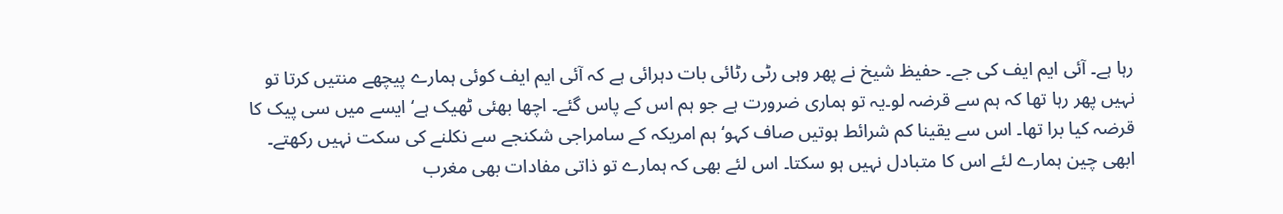رہا ہے۔ آئی ایم ایف کی جے۔ حفیظ شیخ نے پھر وہی رٹی رٹائی بات دہرائی ہے کہ آئی ایم ایف کوئی ہمارے پیچھے منتیں کرتا تو نہیں پھر رہا تھا کہ ہم سے قرضہ لو۔یہ تو ہماری ضرورت ہے جو ہم اس کے پاس گئے۔ اچھا بھئی ٹھیک ہے‘ ایسے میں سی پیک کا قرضہ کیا برا تھا۔ اس سے یقینا کم شرائط ہوتیں صاف کہو‘ ہم امریکہ کے سامراجی شکنجے سے نکلنے کی سکت نہیں رکھتے۔ ابھی چین ہمارے لئے اس کا متبادل نہیں ہو سکتا۔ اس لئے بھی کہ ہمارے تو ذاتی مفادات بھی مغرب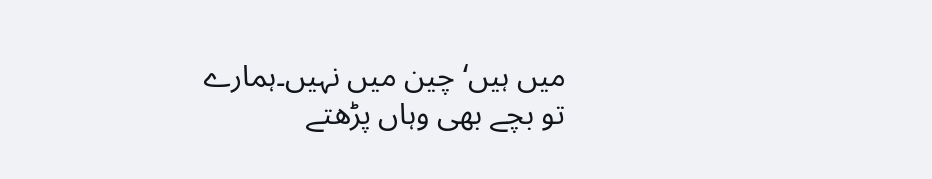میں ہیں‘ چین میں نہیں۔ہمارے تو بچے بھی وہاں پڑھتے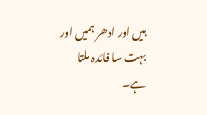ہیں اور ادھر ہمیں اور بہت سا فائدہ ملتا ہے۔